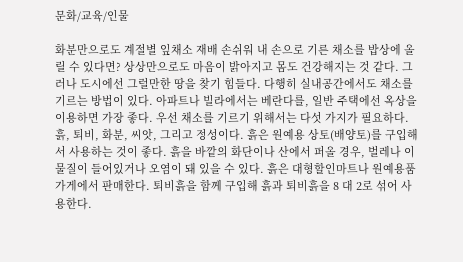문화/교육/인물

화분만으로도 계절별 잎채소 재배 손쉬워 내 손으로 기른 채소를 밥상에 올릴 수 있다면? 상상만으로도 마음이 밝아지고 몸도 건강해지는 것 같다. 그러나 도시에선 그럴만한 땅을 찾기 힘들다. 다행히 실내공간에서도 채소를 기르는 방법이 있다. 아파트나 빌라에서는 베란다를, 일반 주택에선 옥상을 이용하면 가장 좋다. 우선 채소를 기르기 위해서는 다섯 가지가 필요하다. 흙, 퇴비, 화분, 씨앗, 그리고 정성이다. 흙은 원예용 상토(배양토)를 구입해서 사용하는 것이 좋다. 흙을 바깥의 화단이나 산에서 퍼올 경우, 벌레나 이물질이 들어있거나 오염이 돼 있을 수 있다. 흙은 대형할인마트나 원예용품 가게에서 판매한다. 퇴비흙을 함께 구입해 흙과 퇴비흙을 8 대 2로 섞어 사용한다.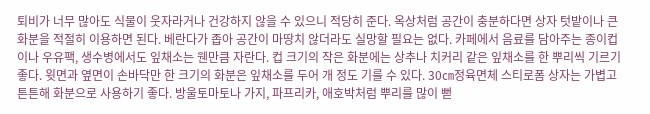퇴비가 너무 많아도 식물이 웃자라거나 건강하지 않을 수 있으니 적당히 준다. 옥상처럼 공간이 충분하다면 상자 텃밭이나 큰 화분을 적절히 이용하면 된다. 베란다가 좁아 공간이 마땅치 않더라도 실망할 필요는 없다. 카페에서 음료를 담아주는 종이컵이나 우유팩, 생수병에서도 잎채소는 웬만큼 자란다. 컵 크기의 작은 화분에는 상추나 치커리 같은 잎채소를 한 뿌리씩 기르기 좋다. 윗면과 옆면이 손바닥만 한 크기의 화분은 잎채소를 두어 개 정도 기를 수 있다. 30㎝정육면체 스티로폼 상자는 가볍고 튼튼해 화분으로 사용하기 좋다. 방울토마토나 가지, 파프리카, 애호박처럼 뿌리를 많이 뻗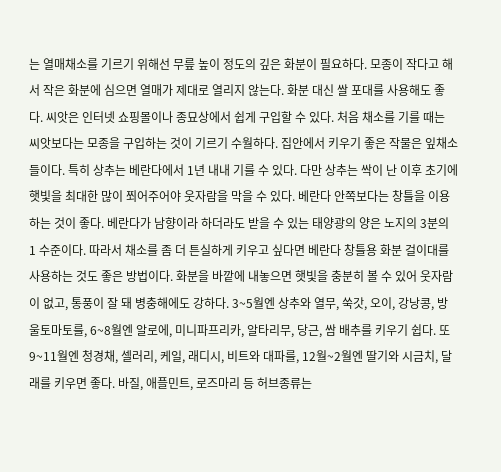는 열매채소를 기르기 위해선 무릎 높이 정도의 깊은 화분이 필요하다. 모종이 작다고 해서 작은 화분에 심으면 열매가 제대로 열리지 않는다. 화분 대신 쌀 포대를 사용해도 좋다. 씨앗은 인터넷 쇼핑몰이나 종묘상에서 쉽게 구입할 수 있다. 처음 채소를 기를 때는 씨앗보다는 모종을 구입하는 것이 기르기 수월하다. 집안에서 키우기 좋은 작물은 잎채소들이다. 특히 상추는 베란다에서 1년 내내 기를 수 있다. 다만 상추는 싹이 난 이후 초기에 햇빛을 최대한 많이 쬐어주어야 웃자람을 막을 수 있다. 베란다 안쪽보다는 창틀을 이용하는 것이 좋다. 베란다가 남향이라 하더라도 받을 수 있는 태양광의 양은 노지의 3분의 1 수준이다. 따라서 채소를 좀 더 튼실하게 키우고 싶다면 베란다 창틀용 화분 걸이대를 사용하는 것도 좋은 방법이다. 화분을 바깥에 내놓으면 햇빛을 충분히 볼 수 있어 웃자람이 없고, 통풍이 잘 돼 병충해에도 강하다. 3~5월엔 상추와 열무, 쑥갓, 오이, 강낭콩, 방울토마토를, 6~8월엔 알로에, 미니파프리카, 알타리무, 당근, 쌈 배추를 키우기 쉽다. 또 9~11월엔 청경채, 셀러리, 케일, 래디시, 비트와 대파를, 12월~2월엔 딸기와 시금치, 달래를 키우면 좋다. 바질, 애플민트, 로즈마리 등 허브종류는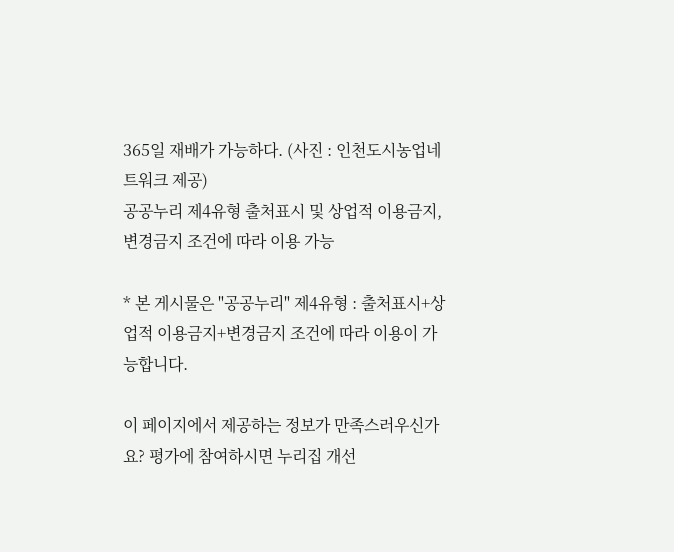365일 재배가 가능하다. (사진 : 인천도시농업네트워크 제공)
공공누리 제4유형 출처표시 및 상업적 이용금지, 변경금지 조건에 따라 이용 가능

* 본 게시물은 "공공누리" 제4유형 : 출처표시+상업적 이용금지+변경금지 조건에 따라 이용이 가능합니다.

이 페이지에서 제공하는 정보가 만족스러우신가요? 평가에 참여하시면 누리집 개선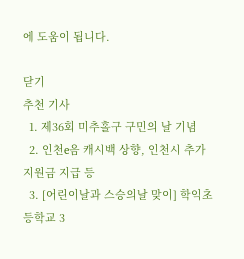에 도움이 됩니다.

닫기
추천 기사
  1. 제36회 미추홀구 구민의 날 기념
  2. 인천e음 캐시백 상향, 인천시 추가지원금 지급 등
  3. [어린이날과 스승의날 맞이] 학익초등학교 3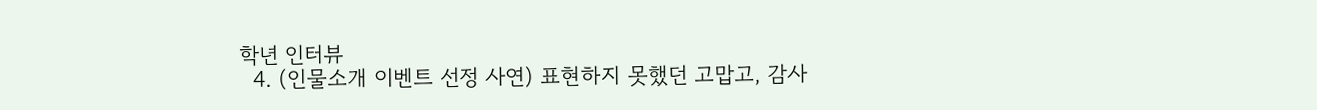학년 인터뷰
  4. (인물소개 이벤트 선정 사연) 표현하지 못했던 고맙고, 감사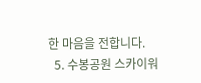한 마음을 전합니다.
  5. 수봉공원 스카이워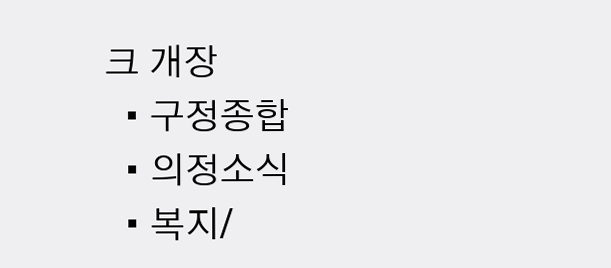크 개장
  • 구정종합
  • 의정소식
  • 복지/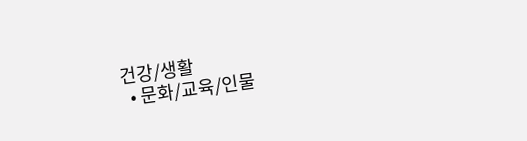건강/생활
  • 문화/교육/인물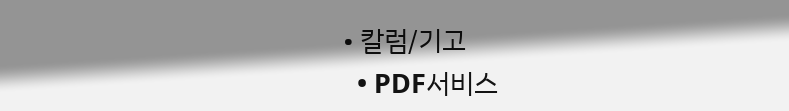• 칼럼/기고
  • PDF서비스